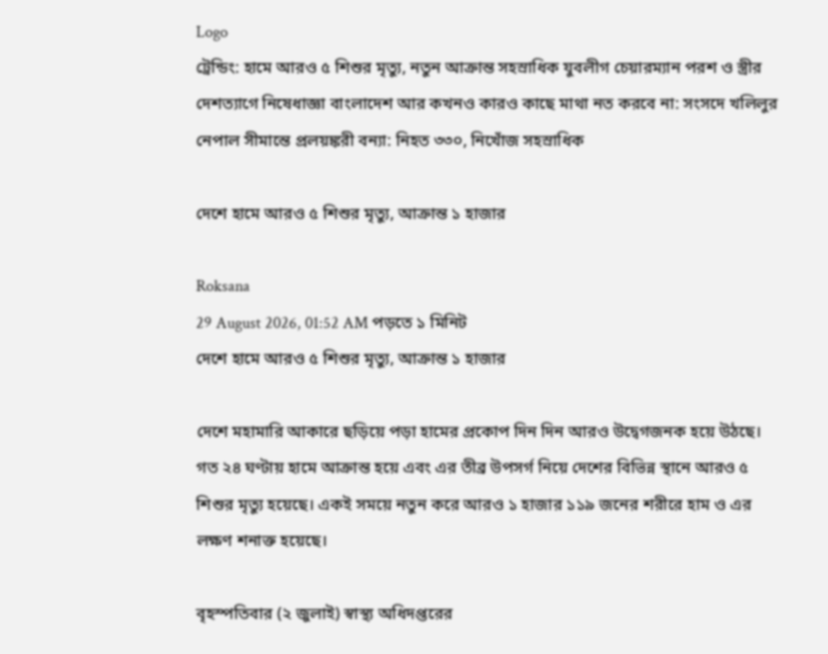Logo
ট্রেন্ডিং: হামে আরও ৫ শিশুর মৃত্যু, নতুন আক্রান্ত সহস্রাধিক যুবলীগ চেয়ারম্যান পরশ ও স্ত্রীর দেশত্যাগে নিষেধাজ্ঞা বাংলাদেশ আর কখনও কারও কাছে মাথা নত করবে না: সংসদে খলিলুর নেপাল সীমান্তে প্রলয়ঙ্করী বন্যা: নিহত ৩৩০, নিখোঁজ সহস্রাধিক

দেশে হামে আরও ৫ শিশুর মৃত্যু, আক্রান্ত ১ হাজার

Roksana
29 August 2026, 01:52 AM পড়তে ১ মিনিট
দেশে হামে আরও ৫ শিশুর মৃত্যু, আক্রান্ত ১ হাজার

দেশে মহামারি আকারে ছড়িয়ে পড়া হামের প্রকোপ দিন দিন আরও উদ্বেগজনক হয়ে উঠছে। গত ২৪ ঘণ্টায় হামে আক্রান্ত হয়ে এবং এর তীব্র উপসর্গ নিয়ে দেশের বিভিন্ন স্থানে আরও ৫ শিশুর মৃত্যু হয়েছে। একই সময়ে নতুন করে আরও ১ হাজার ১১৯ জনের শরীরে হাম ও এর লক্ষণ শনাক্ত হয়েছে।

বৃহস্পতিবার (২ জুলাই) স্বাস্থ্য অধিদপ্তরের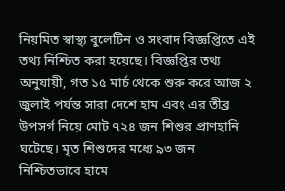নিয়মিত স্বাস্থ্য বুলেটিন ও সংবাদ বিজ্ঞপ্তিতে এই তথ্য নিশ্চিত করা হয়েছে। বিজ্ঞপ্তির তথ্য অনুযায়ী, গত ১৫ মার্চ থেকে শুরু করে আজ ২ জুলাই পর্যন্ত সারা দেশে হাম এবং এর তীব্র উপসর্গ নিয়ে মোট ৭২৪ জন শিশুর প্রাণহানি ঘটেছে। মৃত শিশুদের মধ্যে ৯৩ জন নিশ্চিতভাবে হামে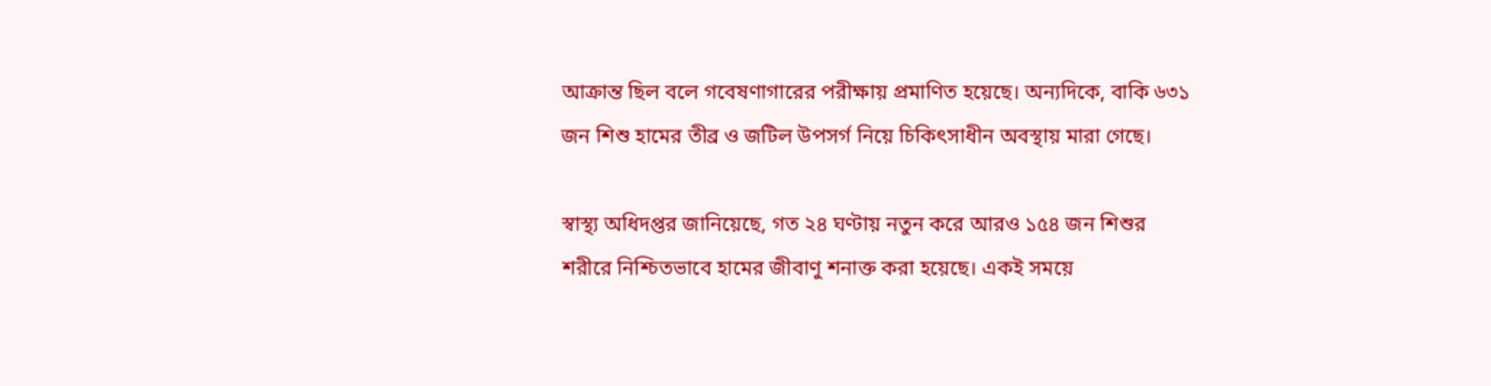আক্রান্ত ছিল বলে গবেষণাগারের পরীক্ষায় প্রমাণিত হয়েছে। অন্যদিকে, বাকি ৬৩১ জন শিশু হামের তীব্র ও জটিল উপসর্গ নিয়ে চিকিৎসাধীন অবস্থায় মারা গেছে।

স্বাস্থ্য অধিদপ্তর জানিয়েছে, গত ২৪ ঘণ্টায় নতুন করে আরও ১৫৪ জন শিশুর শরীরে নিশ্চিতভাবে হামের জীবাণু শনাক্ত করা হয়েছে। একই সময়ে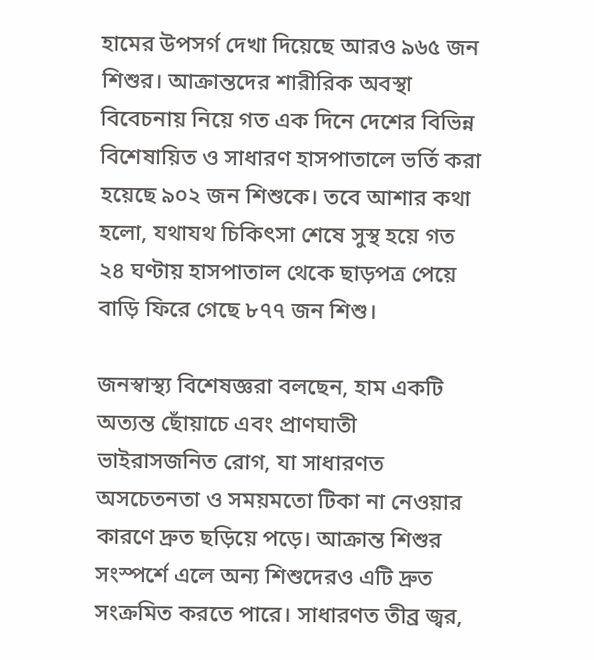হামের উপসর্গ দেখা দিয়েছে আরও ৯৬৫ জন শিশুর। আক্রান্তদের শারীরিক অবস্থা বিবেচনায় নিয়ে গত এক দিনে দেশের বিভিন্ন বিশেষায়িত ও সাধারণ হাসপাতালে ভর্তি করা হয়েছে ৯০২ জন শিশুকে। তবে আশার কথা হলো, যথাযথ চিকিৎসা শেষে সুস্থ হয়ে গত ২৪ ঘণ্টায় হাসপাতাল থেকে ছাড়পত্র পেয়ে বাড়ি ফিরে গেছে ৮৭৭ জন শিশু।

জনস্বাস্থ্য বিশেষজ্ঞরা বলছেন, হাম একটি অত্যন্ত ছোঁয়াচে এবং প্রাণঘাতী ভাইরাসজনিত রোগ, যা সাধারণত অসচেতনতা ও সময়মতো টিকা না নেওয়ার কারণে দ্রুত ছড়িয়ে পড়ে। আক্রান্ত শিশুর সংস্পর্শে এলে অন্য শিশুদেরও এটি দ্রুত সংক্রমিত করতে পারে। সাধারণত তীব্র জ্বর,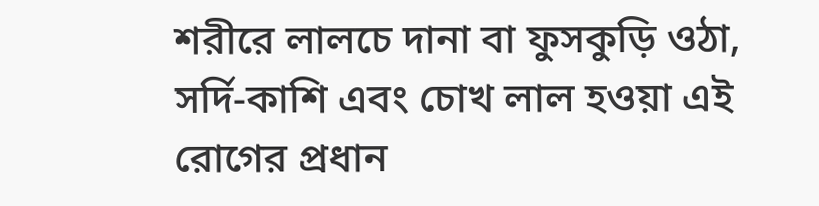শরীরে লালচে দানা বা ফুসকুড়ি ওঠা, সর্দি-কাশি এবং চোখ লাল হওয়া এই রোগের প্রধান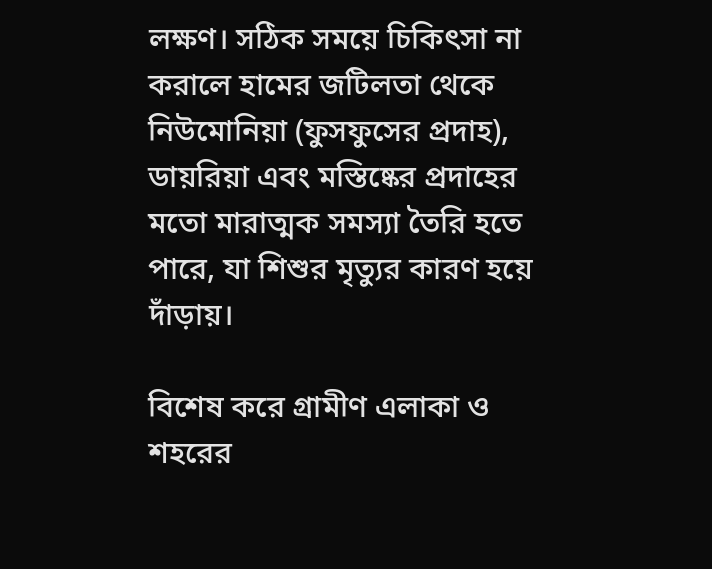লক্ষণ। সঠিক সময়ে চিকিৎসা না করালে হামের জটিলতা থেকে নিউমোনিয়া (ফুসফুসের প্রদাহ), ডায়রিয়া এবং মস্তিষ্কের প্রদাহের মতো মারাত্মক সমস্যা তৈরি হতে পারে, যা শিশুর মৃত্যুর কারণ হয়ে দাঁড়ায়।

বিশেষ করে গ্রামীণ এলাকা ও শহরের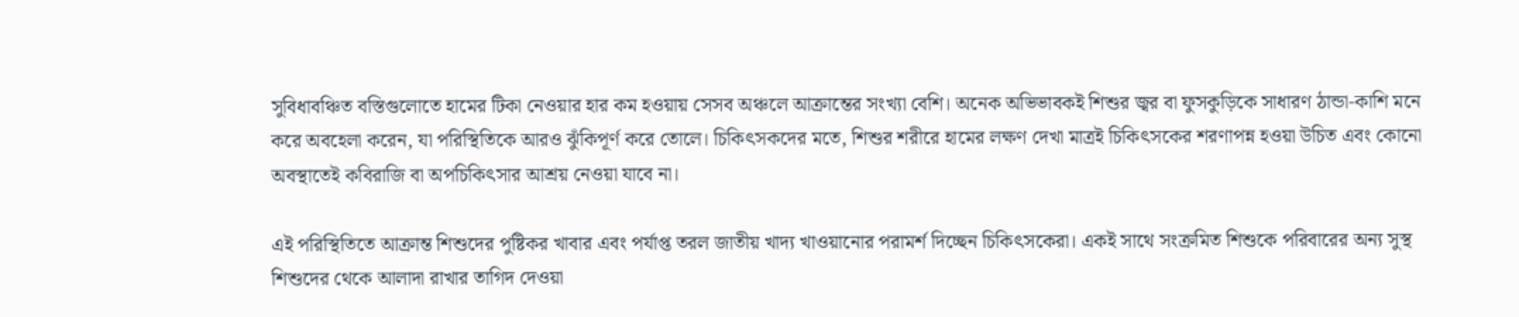সুবিধাবঞ্চিত বস্তিগুলোতে হামের টিকা নেওয়ার হার কম হওয়ায় সেসব অঞ্চলে আক্রান্তের সংখ্যা বেশি। অনেক অভিভাবকই শিশুর জ্বর বা ফুসকুড়িকে সাধারণ ঠান্ডা-কাশি মনে করে অবহেলা করেন, যা পরিস্থিতিকে আরও ঝুঁকিপূর্ণ করে তোলে। চিকিৎসকদের মতে, শিশুর শরীরে হামের লক্ষণ দেখা মাত্রই চিকিৎসকের শরণাপন্ন হওয়া উচিত এবং কোনো অবস্থাতেই কবিরাজি বা অপচিকিৎসার আশ্রয় নেওয়া যাবে না।

এই পরিস্থিতিতে আক্রান্ত শিশুদের পুষ্টিকর খাবার এবং পর্যাপ্ত তরল জাতীয় খাদ্য খাওয়ানোর পরামর্শ দিচ্ছেন চিকিৎসকেরা। একই সাথে সংক্রমিত শিশুকে পরিবারের অন্য সুস্থ শিশুদের থেকে আলাদা রাখার তাগিদ দেওয়া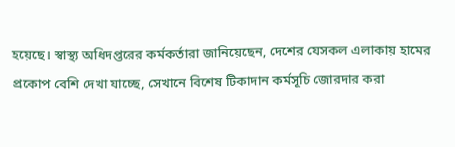হয়েছে। স্বাস্থ্য অধিদপ্তরের কর্মকর্তারা জানিয়েছেন, দেশের যেসকল এলাকায় হামের প্রকোপ বেশি দেখা যাচ্ছে, সেখানে বিশেষ টিকাদান কর্মসূচি জোরদার করা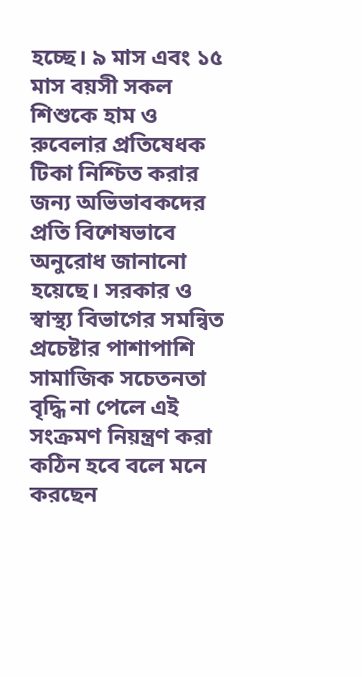হচ্ছে। ৯ মাস এবং ১৫ মাস বয়সী সকল শিশুকে হাম ও রুবেলার প্রতিষেধক টিকা নিশ্চিত করার জন্য অভিভাবকদের প্রতি বিশেষভাবে অনুরোধ জানানো হয়েছে। সরকার ও স্বাস্থ্য বিভাগের সমন্বিত প্রচেষ্টার পাশাপাশি সামাজিক সচেতনতা বৃদ্ধি না পেলে এই সংক্রমণ নিয়ন্ত্রণ করা কঠিন হবে বলে মনে করছেন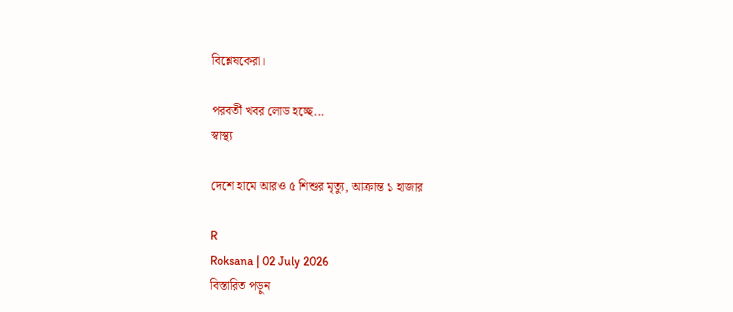বিশ্লেষকেরা।

পরবর্তী খবর লোড হচ্ছে...
স্বাস্থ্য

দেশে হামে আরও ৫ শিশুর মৃত্যু, আক্রান্ত ১ হাজার

R
Roksana | 02 July 2026
বিস্তারিত পড়ুন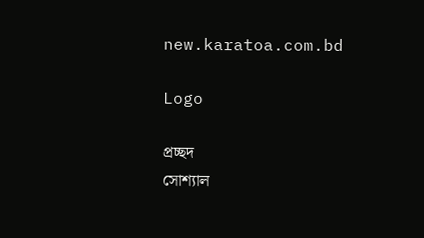new.karatoa.com.bd

Logo

প্রচ্ছদ
সোশ্যাল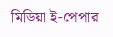মিডিয়া ই-পেপার